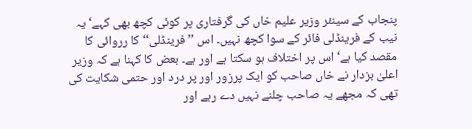پنجاب کے سینئر وزیر علیم خاں کی گرفتاری پر کوئی کچھ بھی کہے‘ یہ نیب کے فرینڈلی فائر کے سوا کچھ نہیں۔ اس ’’فرینڈلی‘‘ کا رروائی کا مقصد کیا ہے‘ اس پر اختلاف ہو سکتا ہے اور ہے۔ بعض کا کہنا ہے کہ وزیر اعلیٰ بزدار نے خاں صاحب کو ایک پرزور اور پر درد اور حتمی شکایت کی تھی کہ مجھے یہ صاحب چلنے نہیں دے رہے اور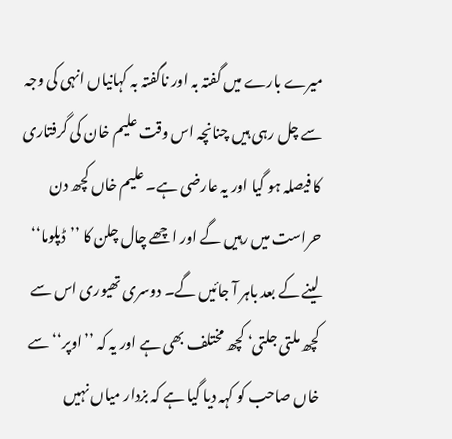میرے بارے میں گفتہ بہ اور ناگفتہ بہ کہانیاں انہی کی وجہ سے چل رہی ہیں چنانچہ اس وقت علیم خان کی گرفتاری کا فیصلہ ہو گیا اور یہ عارضی ہے۔ علیم خاں کچھ دن حراست میں رہیں گے اور اچھے چال چلن کا ’’ڈپلوما‘‘ لینے کے بعد باہر آ جائیں گے۔ دوسری تھیوری اس سے کچھ ملتی جلتی‘ کچھ مختلف بھی ہے اور یہ کہ ’’اوپر‘‘ سے خاں صاحب کو کہہ دیا گیا ہے کہ بزدار میاں نہیں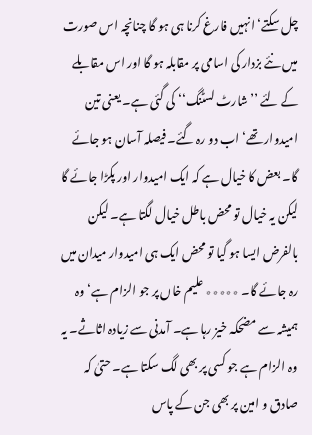چل سکتے‘ انہیں فارغ کرنا ہی ہو گا چنانچہ اس صورت میں نئے بزدار کی اسامی پر مقابلہ ہو گا اور اس مقابلے کے لئے ’’شارٹ لسٹنگ‘‘ کی گئی ہے۔ یعنی تین امیدوار تھے‘ اب دو رہ گئے۔ فیصلہ آسان ہو جائے گا۔ بعض کا خیال ہے کہ ایک امیدوار اور پکڑا جائے گا لیکن یہ خیال تو محض باطل خیال لگتا ہے۔ لیکن بالفرض ایسا ہو گیا تو محض ایک ہی امیدوار میدان میں رہ جائے گا۔ ٭٭٭٭٭ علیم خاں پر جو الزام ہے‘ وہ ہمیشہ سے مضحکہ خیز رہا ہے۔ آمدنی سے زیادہ اثاثے۔ یہ وہ الزام ہے جو کسی پر بھی لگ سکتا ہے۔ حتیٰ کہ صادق و امین پر بھی جن کے پاس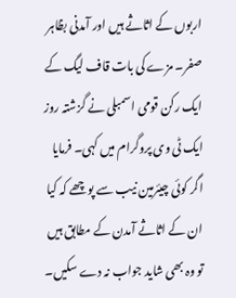اربوں کے اثاثے ہیں اور آمدنی بظاہر صفر۔ مزے کی بات قاف لیگ کے ایک رکن قومی اسمبلی نے گزشتہ روز ایک ٹی وی پروگرام میں کہی۔ فرمایا اگر کوئی چیئرمین نیب سے پوچھے کہ کیا ان کے اثاثے آمدن کے مطابق ہیں تو وہ بھی شاید جواب نہ دے سکیں۔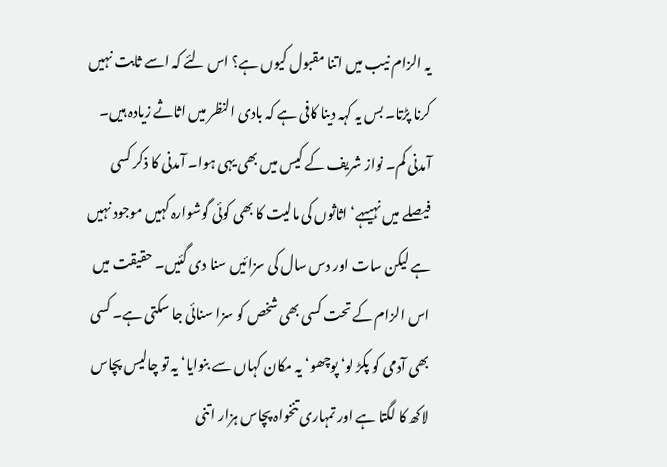یہ الزام نیب میں اتنا مقبول کیوں ہے؟ اس لئے کہ اسے ثابت نہیں کرنا پڑتا۔ بس یہ کہہ دینا کافی ہے کہ بادی النظر میں اثاثے زیادہ ہیں۔ آمدنی کم۔ نواز شریف کے کیس میں بھی یہی ہوا۔ آمدنی کا ذکر کسی فیصلے میں نہیںہے‘ اثاثوں کی مالیت کا بھی کوئی گوشوارہ کہیں موجود نہیں ہے لیکن سات اور دس سال کی سزائیں سنا دی گئیں۔ حقیقت میں اس الزام کے تحت کسی بھی شخص کو سزا سنائی جا سکتی ہے۔ کسی بھی آدمی کو پکڑ لو‘ پوچھو‘ یہ مکان کہاں سے بنوایا‘ یہ تو چالیس پچاس لاکھ کا لگتا ہے اور تمہاری تنخواہ پچاس ہزار اتنی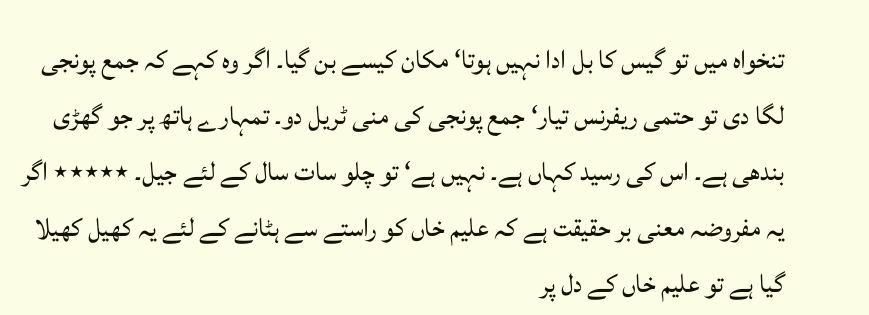تنخواہ میں تو گیس کا بل ادا نہیں ہوتا‘ مکان کیسے بن گیا۔ اگر وہ کہے کہ جمع پونجی لگا دی تو حتمی ریفرنس تیار‘ جمع پونجی کی منی ٹریل دو۔ تمہارے ہاتھ پر جو گھڑی بندھی ہے۔ اس کی رسید کہاں ہے۔ نہیں ہے‘ تو چلو سات سال کے لئے جیل۔ ٭٭٭٭٭ اگر یہ مفروضہ معنی بر حقیقت ہے کہ علیم خاں کو راستے سے ہٹانے کے لئے یہ کھیل کھیلا گیا ہے تو علیم خاں کے دل پر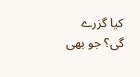کیا گزرے گی؟ جو بھی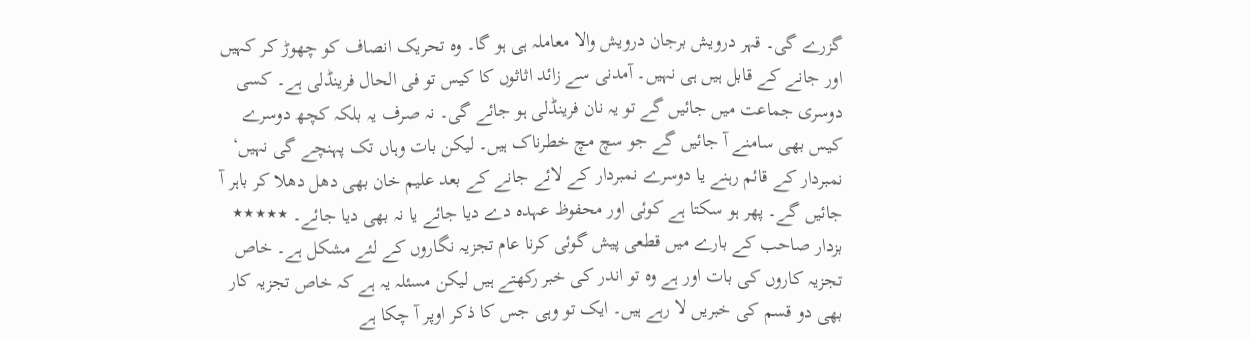گزرے گی۔ قہر درویش برجان درویش والا معاملہ ہی ہو گا۔ وہ تحریک انصاف کو چھوڑ کر کہیں اور جانے کے قابل ہیں ہی نہیں۔ آمدنی سے زائد اثاثوں کا کیس تو فی الحال فرینڈلی ہے۔ کسی دوسری جماعت میں جائیں گے تو یہ نان فرینڈلی ہو جائے گی۔ نہ صرف یہ بلکہ کچھ دوسرے کیس بھی سامنے آ جائیں گے جو سچ مچ خطرناک ہیں۔ لیکن بات وہاں تک پہنچے گی نہیں‘ نمبردار کے قائم رہنے یا دوسرے نمبردار کے لائے جانے کے بعد علیم خان بھی دھل دھلا کر باہر آ جائیں گے۔ پھر ہو سکتا ہے کوئی اور محفوظ عہدہ دے دیا جائے یا نہ بھی دیا جائے۔ ٭٭٭٭٭ بزدار صاحب کے بارے میں قطعی پیش گوئی کرنا عام تجزیہ نگاروں کے لئے مشکل ہے۔ خاص تجزیہ کاروں کی بات اور ہے وہ تو اندر کی خبر رکھتے ہیں لیکن مسئلہ یہ ہے کہ خاص تجزیہ کار بھی دو قسم کی خبریں لا رہے ہیں۔ ایک تو وہی جس کا ذکر اوپر آ چکا ہے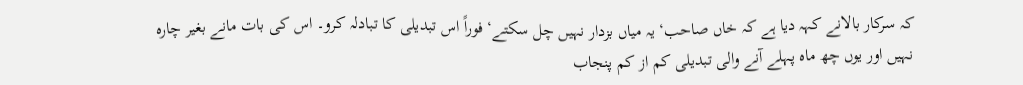کہ سرکار بالانے کہہ دیا ہے کہ خاں صاحب‘ یہ میاں بزدار نہیں چل سکتے‘ فوراً اس تبدیلی کا تبادلہ کرو۔ اس کی بات مانے بغیر چارہ نہیں اور یوں چھ ماہ پہلے آنے والی تبدیلی کم از کم پنجاب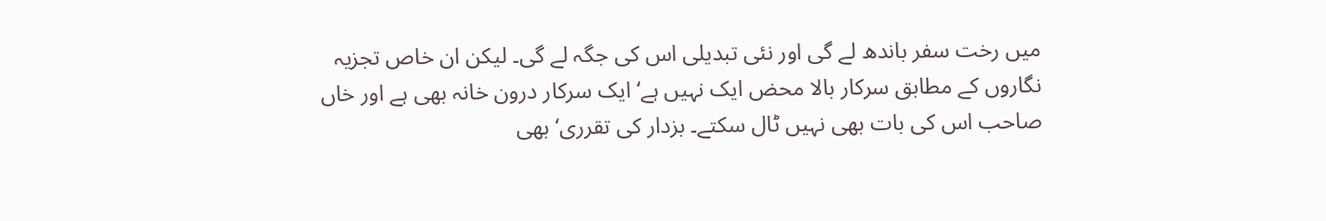میں رخت سفر باندھ لے گی اور نئی تبدیلی اس کی جگہ لے گی۔ لیکن ان خاص تجزیہ نگاروں کے مطابق سرکار بالا محض ایک نہیں ہے‘ ایک سرکار درون خانہ بھی ہے اور خاں صاحب اس کی بات بھی نہیں ٹال سکتے۔ بزدار کی تقرری‘ بھی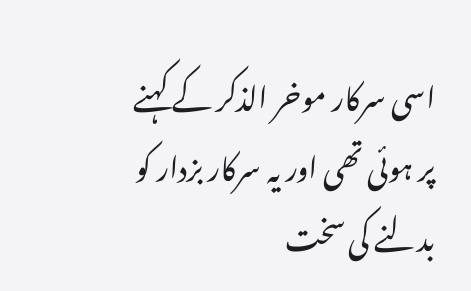اسی سرکار موخر الذکر کے کہنے پر ہوئی تھی اور یہ سرکار بزدار کو بدلنے کی سخت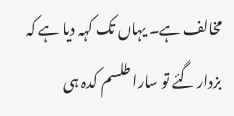مخالف ہے۔ یہاں تک کہہ دیا ہے کہ بزدار گئے تو سارا طلسم کدہ ہی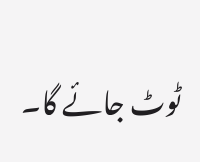ٹوٹ جائے گا۔